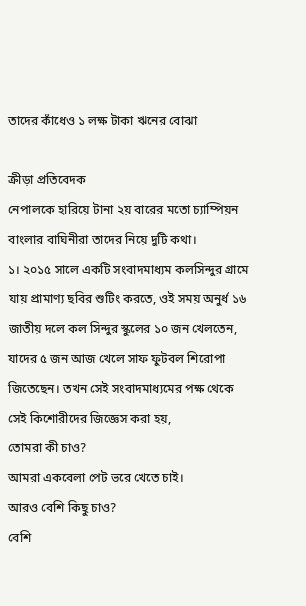তাদের কাঁধেও ১ লক্ষ টাকা ঋনের বোঝা

ক্রীড়া প্রতিবেদক
নেপালকে হারিয়ে টানা ২য় বারের মতো চ্যাম্পিয়ন বাংলার বাঘিনীরা তাদের নিয়ে দুটি কথা।
১। ২০১৫ সালে একটি সংবাদমাধ্যম কলসিন্দুর গ্রামে যায় প্রামাণ্য ছবির শুটিং করতে, ওই সময় অনুর্ধ ১৬ জাতীয় দলে কল সিন্দুর স্কুলের ১০ জন খেলতেন, যাদের ৫ জন আজ খেলে সাফ ফুটবল শিরোপা জিতেছেন। তখন সেই সংবাদমাধ্যমের পক্ষ থেকে সেই কিশোরীদের জিজ্ঞেস করা হয়,
তোমরা কী চাও?
আমরা একবেলা পেট ভরে খেতে চাই।
আরও বেশি কিছু চাও?
বেশি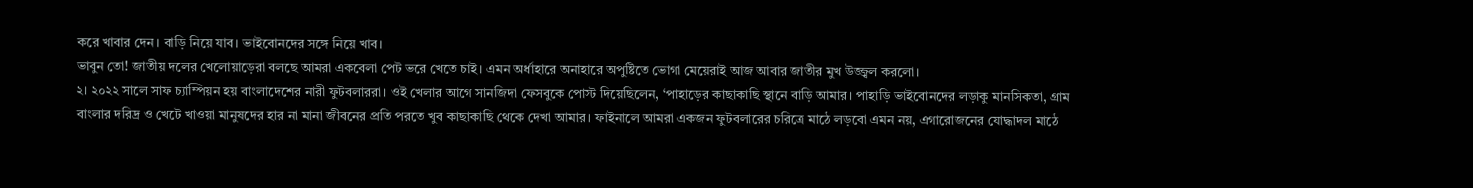করে খাবার দেন। বাড়ি নিয়ে যাব। ভাইবোনদের সঙ্গে নিয়ে খাব।
ভাবুন তো! জাতীয় দলের খেলোয়াড়েরা বলছে আমরা একবেলা পেট ভরে খেতে চাই। এমন অর্ধাহারে অনাহারে অপুষ্টিতে ভোগা মেয়েরাই আজ আবার জাতীর মুখ উজ্জ্বল করলো।
২। ২০২২ সালে সাফ চ্যাম্পিয়ন হয় বাংলাদেশের নারী ফুটবলাররা। ওই খেলার আগে সানজিদা ফেসবুকে পোস্ট দিয়েছিলেন, ‘পাহাড়ের কাছাকাছি স্থানে বাড়ি আমার। পাহাড়ি ভাইবোনদের লড়াকু মানসিকতা, গ্রাম বাংলার দরিদ্র ও খেটে খাওয়া মানুষদের হার না মানা জীবনের প্রতি পরতে খুব কাছাকাছি থেকে দেখা আমার। ফাইনালে আমরা একজন ফুটবলারের চরিত্রে মাঠে লড়বো এমন নয়, এগারোজনের যোদ্ধাদল মাঠে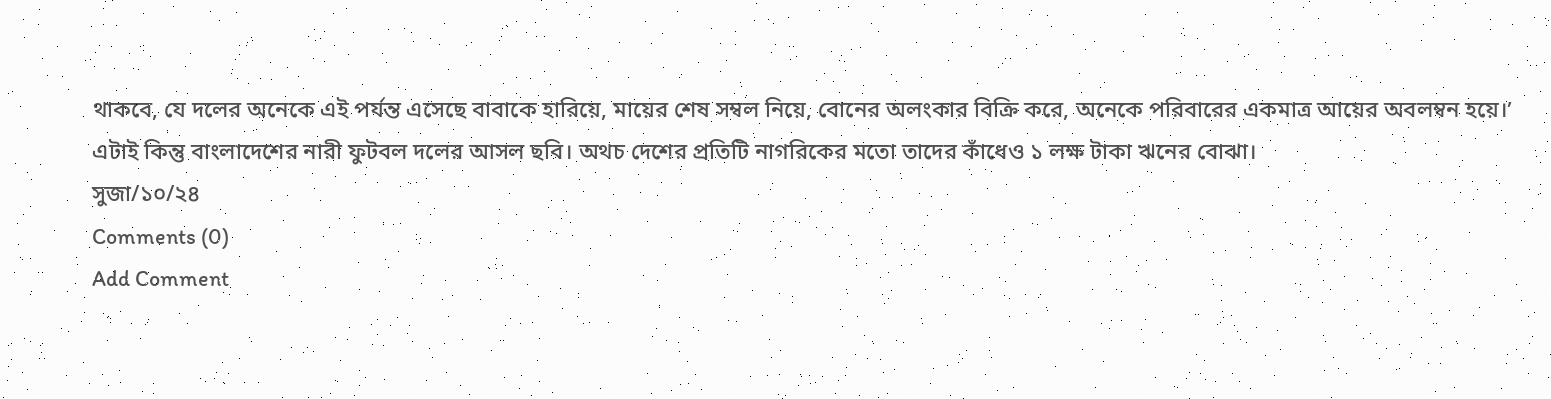থাকবে, যে দলের অনেকে এই পর্যন্ত এসেছে বাবাকে হারিয়ে, মায়ের শেষ সম্বল নিয়ে, বোনের অলংকার বিক্রি করে, অনেকে পরিবারের একমাত্র আয়ের অবলম্বন হয়ে।’
এটাই কিন্তু বাংলাদেশের নারী ফুটবল দলের আসল ছবি। অথচ দেশের প্রতিটি নাগরিকের মতো তাদের কাঁধেও ১ লক্ষ টাকা ঋনের বোঝা।
সুজা/১০/২৪
Comments (0)
Add Comment